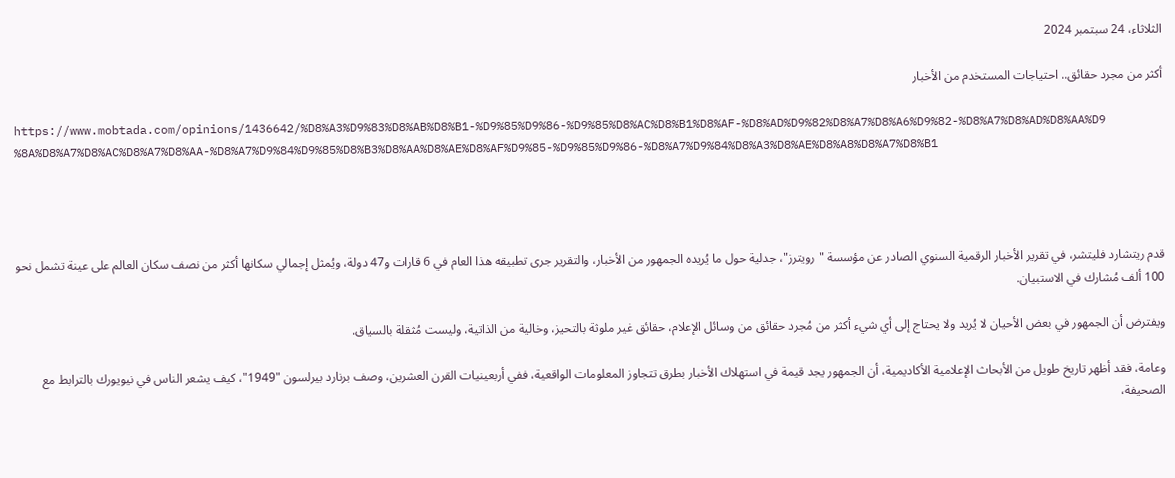الثلاثاء، 24 سبتمبر 2024

أكثر من مجرد حقائق.. احتياجات المستخدم من الأخبار

https://www.mobtada.com/opinions/1436642/%D8%A3%D9%83%D8%AB%D8%B1-%D9%85%D9%86-%D9%85%D8%AC%D8%B1%D8%AF-%D8%AD%D9%82%D8%A7%D8%A6%D9%82-%D8%A7%D8%AD%D8%AA%D9%8A%D8%A7%D8%AC%D8%A7%D8%AA-%D8%A7%D9%84%D9%85%D8%B3%D8%AA%D8%AE%D8%AF%D9%85-%D9%85%D9%86-%D8%A7%D9%84%D8%A3%D8%AE%D8%A8%D8%A7%D8%B1




قدم ريتشارد فليتشر، في تقرير الأخبار الرقمية السنوي الصادر عن مؤسسة "رويترز"، جدلية حول ما يُريده الجمهور من الأخبار، والتقرير جرى تطبيقه هذا العام في 6 قارات و47 دولة، ويُمثل إجمالي سكانها أكثر من نصف سكان العالم على عينة تشمل نحو 100 ألف مُشارك في الاستبيان.

ويفترض أن الجمهور في بعض الأحيان لا يُريد ولا يحتاج إلى أي شيء أكثر من مُجرد حقائق من وسائل الإعلام، حقائق غير ملوثة بالتحيز، وخالية من الذاتية، وليست مُثقلة بالسياق.

وعامة، فقد أظهر تاريخ طويل من الأبحاث الإعلامية الأكاديمية، أن الجمهور يجد قيمة في استهلاك الأخبار بطرق تتجاوز المعلومات الواقعية، ففي أربعينيات القرن العشرين، وصف برنارد بيرلسون "1949"، كيف يشعر الناس في نيويورك بالترابط مع الصحيفة،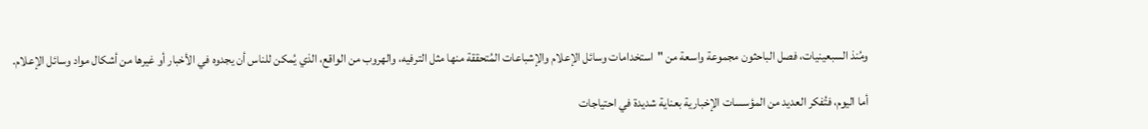ومُنذ السبعينيات، فصل الباحثون مجموعة واسعة من "استخدامات وسائل الإعلام والإشباعات المُتحققة منها مثل الترفيه، والهروب من الواقع، الذي يُمكن للناس أن يجدوه في الأخبار أو غيرها من أشكال مواد وسائل الإعلام.

أما اليوم، فتُفكر العديد من المؤسسات الإخبارية بعناية شديدة في احتياجات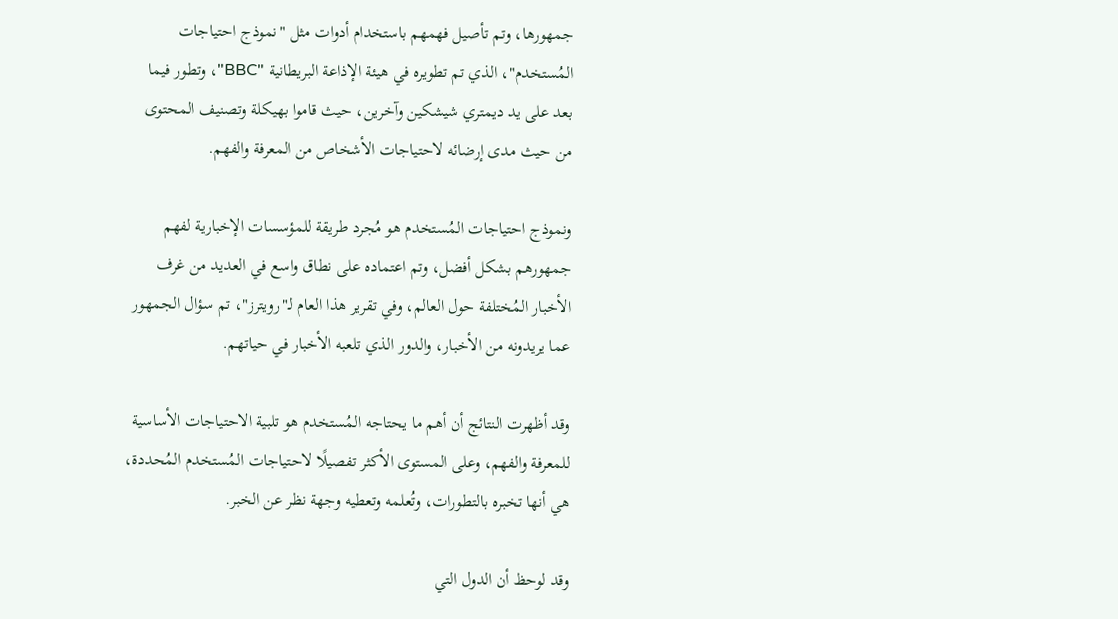جمهورها، وتم تأصيل فهمهم باستخدام أدوات مثل "نموذج احتياجات المُستخدم"، الذي تم تطويره في هيئة الإذاعة البريطانية "BBC"، وتطور فيما بعد على يد ديمتري شيشكين وآخرين، حيث قاموا بهيكلة وتصنيف المحتوى من حيث مدى إرضائه لاحتياجات الأشخاص من المعرفة والفهم.

ونموذج احتياجات المُستخدم هو مُجرد طريقة للمؤسسات الإخبارية لفهم جمهورهم بشكل أفضل، وتم اعتماده على نطاق واسع في العديد من غرف الأخبار المُختلفة حول العالم، وفي تقرير هذا العام لـ"رويترز"، تم سؤال الجمهور عما يريدونه من الأخبار، والدور الذي تلعبه الأخبار في حياتهم.

وقد أظهرت النتائج أن أهم ما يحتاجه المُستخدم هو تلبية الاحتياجات الأساسية للمعرفة والفهم، وعلى المستوى الأكثر تفصيلًا لاحتياجات المُستخدم المُحددة، هي أنها تخبره بالتطورات، وتُعلمه وتعطيه وجهة نظر عن الخبر.

وقد لوحظ أن الدول التي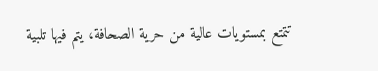تتمتع بمستويات عالية من حرية الصحافة، يتم فيها تلبية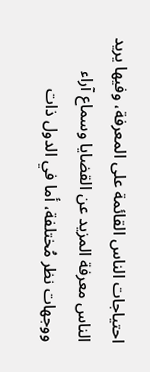احتياجات الناس القائمة على المعرفة، وفيها يريد الناس معرفة المزيد عن القضايا وسماع آراء ووجهات نظر مُختلفة، أما في الدول ذات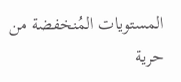المستويات المُنخفضة من حرية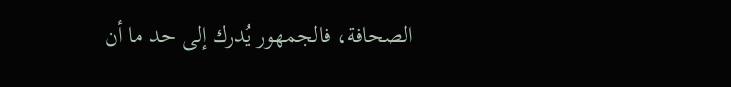الصحافة، فالجمهور يُدرك إلى حد ما أن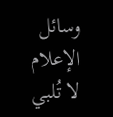وسائل الإعلام لا تُلبي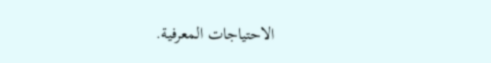الاحتياجات المعرفية.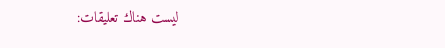ليست هناك تعليقات: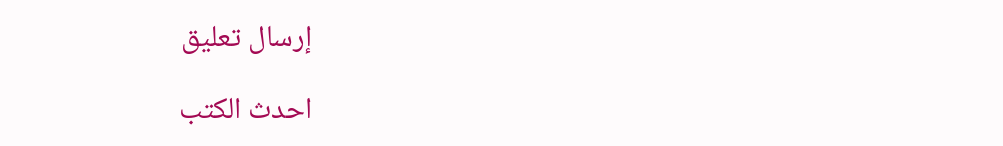إرسال تعليق

احدث الكتب